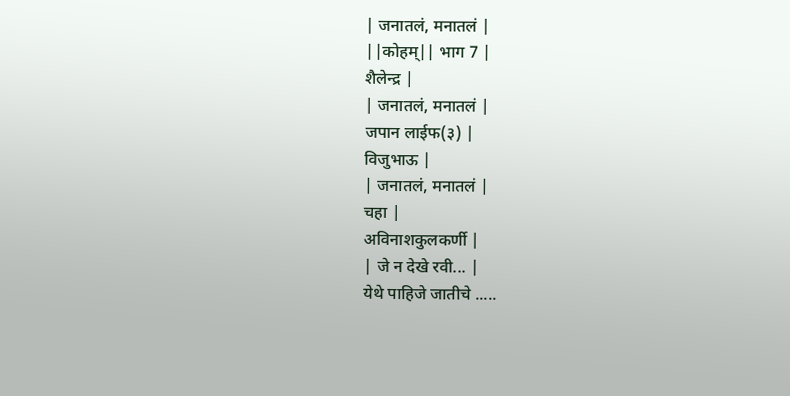| जनातलं, मनातलं |
||कोहम्|| भाग 7 |
शैलेन्द्र |
| जनातलं, मनातलं |
जपान लाईफ(३) |
विजुभाऊ |
| जनातलं, मनातलं |
चहा |
अविनाशकुलकर्णी |
| जे न देखे रवी... |
येथे पाहिजे जातीचे .....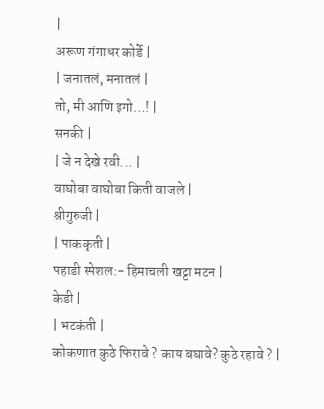|
अरूण गंगाधर कोर्डे |
| जनातलं, मनातलं |
तो, मी आणि इगो…! |
सनकी |
| जे न देखे रवी... |
वाघोबा वाघोबा किती वाजले |
श्रीगुरुजी |
| पाककृती |
पहाडी स्पेशल:- हिमाचली खट्टा मटन |
केडी |
| भटकंती |
कोकणात कुठे फिरावे ? काय बघावे? कुठे रहावे ? |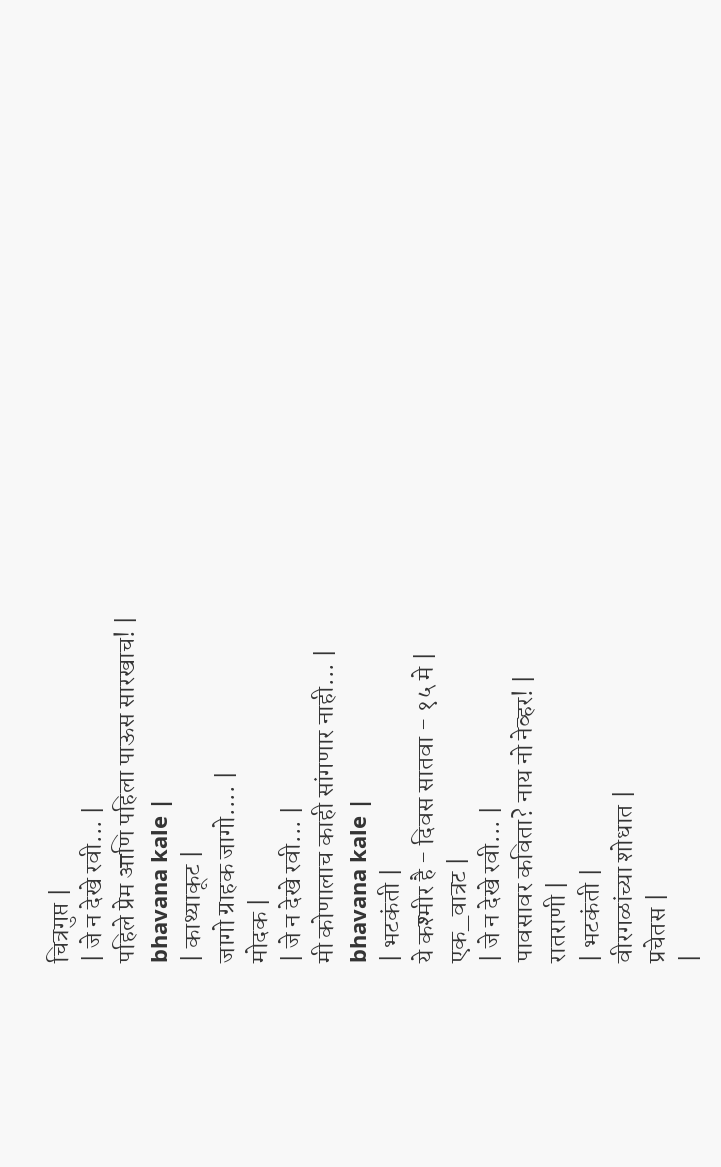चित्रगुप्त |
| जे न देखे रवी... |
पहिले प्रेम आणि पहिला पाऊस सारखाच! |
bhavana kale |
| काथ्याकूट |
जागो ग्राहक जागो.... |
मोदक |
| जे न देखे रवी... |
मी कोणालाच काही सांगणार नाही... |
bhavana kale |
| भटकंती |
ये कश्मीर है - दिवस सातवा - १५ मे |
एक_वात्रट |
| जे न देखे रवी... |
पावसावर कविता? नाय नो नेव्हर! |
रातराणी |
| भटकंती |
वीरगळांच्या शोधात |
प्रचेतस |
|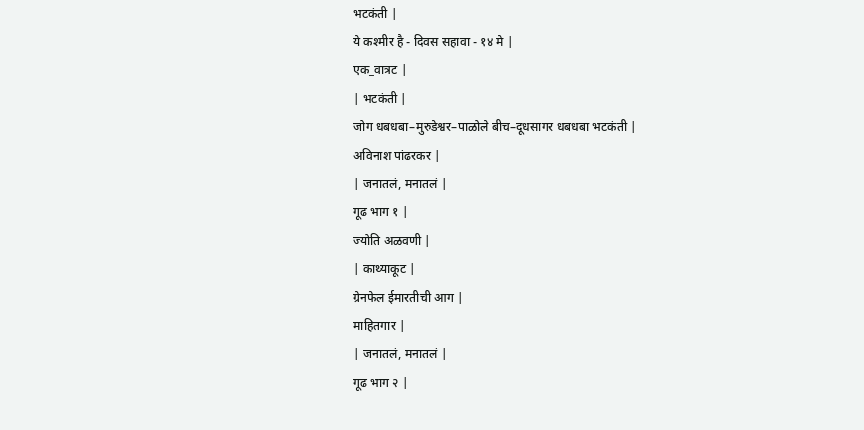भटकंती |
ये कश्मीर है - दिवस सहावा - १४ मे |
एक_वात्रट |
| भटकंती |
जोग धबधबा–मुरुडेश्वर–पाळोले बीच–दूधसागर धबधबा भटकंती |
अविनाश पांढरकर |
| जनातलं, मनातलं |
गूढ भाग १ |
ज्योति अळवणी |
| काथ्याकूट |
ग्रेनफेल ईमारतीची आग |
माहितगार |
| जनातलं, मनातलं |
गूढ भाग २ |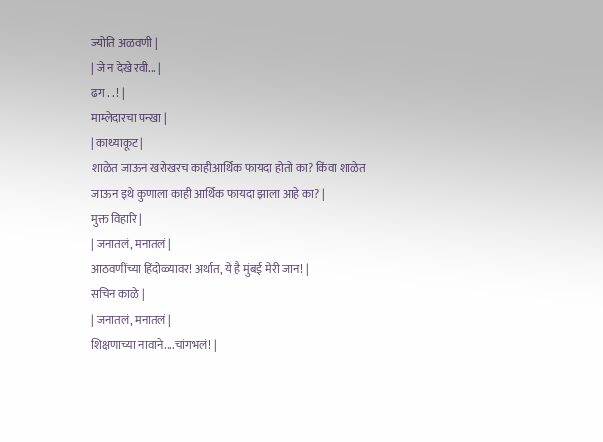ज्योति अळवणी |
| जे न देखे रवी... |
ढग . . ! |
माम्लेदारचा पन्खा |
| काथ्याकूट |
शाळेत जाऊन खरोखरच काहीआर्थिक फायदा होतो का? किंवा शाळेत जाऊन इथे कुणाला काही आर्थिक फायदा झाला आहे का? |
मुक्त विहारि |
| जनातलं, मनातलं |
आठवणींच्या हिंदोळ्यावर! अर्थात, ये है मुंबई मेरी जान! |
सचिन काळे |
| जनातलं, मनातलं |
शिक्षणाच्या नावाने....चांगभलं! |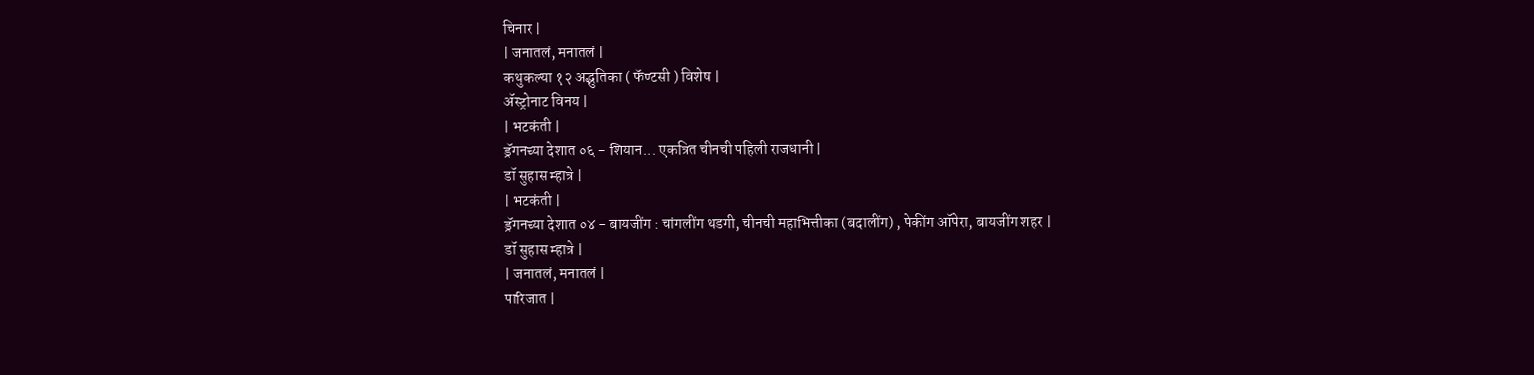चिनार |
| जनातलं, मनातलं |
कथुकल्या १२ अद्भुतिका ( फॅण्टसी ) विशेष |
ॲस्ट्रोनाट विनय |
| भटकंती |
ड्रॅगनच्या देशात ०६ - शियान... एकत्रित चीनची पहिली राजधानी |
डॉ सुहास म्हात्रे |
| भटकंती |
ड्रॅगनच्या देशात ०४ - बायजींग : चांगलींग थडगी, चीनची महाभित्तीका (बदालींग) , पेकींग ऑपेरा, बायजींग शहर |
डॉ सुहास म्हात्रे |
| जनातलं, मनातलं |
पारिजात |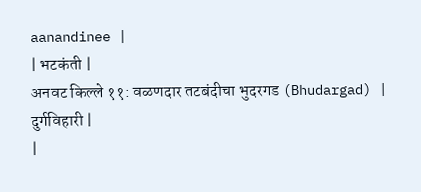aanandinee |
| भटकंती |
अनवट किल्ले ११: वळणदार तटबंदीचा भुदरगड (Bhudargad) |
दुर्गविहारी |
|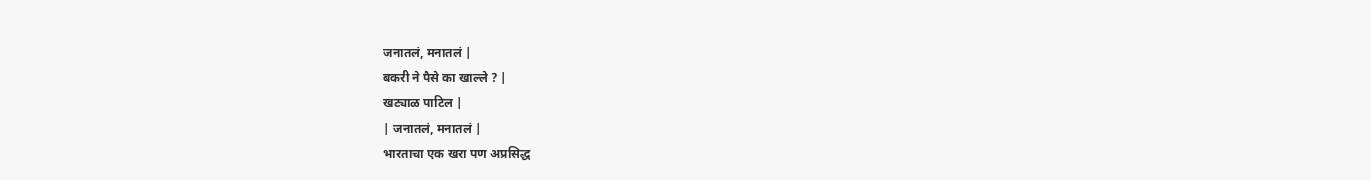जनातलं, मनातलं |
बकरी ने पैसे का खाल्ले ? |
खट्याळ पाटिल |
| जनातलं, मनातलं |
भारताचा एक खरा पण अप्रसिद्ध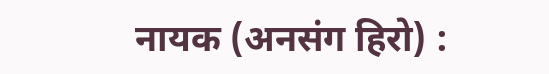नायक (अनसंग हिरो) :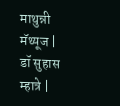माथुन्नी मॅथ्यूज |
डॉ सुहास म्हात्रे |